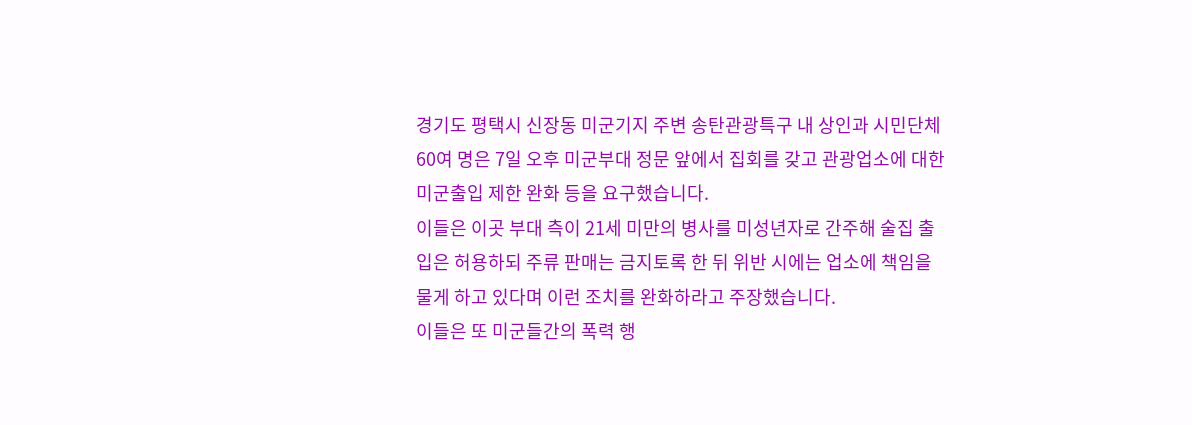경기도 평택시 신장동 미군기지 주변 송탄관광특구 내 상인과 시민단체 60여 명은 7일 오후 미군부대 정문 앞에서 집회를 갖고 관광업소에 대한 미군출입 제한 완화 등을 요구했습니다.
이들은 이곳 부대 측이 21세 미만의 병사를 미성년자로 간주해 술집 출입은 허용하되 주류 판매는 금지토록 한 뒤 위반 시에는 업소에 책임을 물게 하고 있다며 이런 조치를 완화하라고 주장했습니다.
이들은 또 미군들간의 폭력 행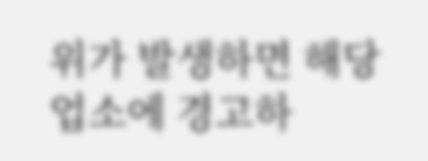위가 발생하면 해당 업소에 경고하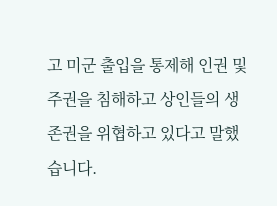고 미군 출입을 통제해 인권 및 주권을 침해하고 상인들의 생존권을 위협하고 있다고 말했습니다.